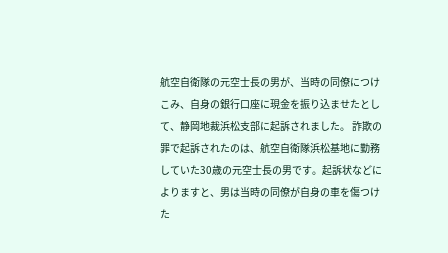航空自衛隊の元空士長の男が、当時の同僚につけこみ、自身の銀行口座に現金を振り込ませたとして、静岡地裁浜松支部に起訴されました。 詐欺の罪で起訴されたのは、航空自衛隊浜松基地に勤務していた30歳の元空士長の男です。起訴状などによりますと、男は当時の同僚が自身の車を傷つけた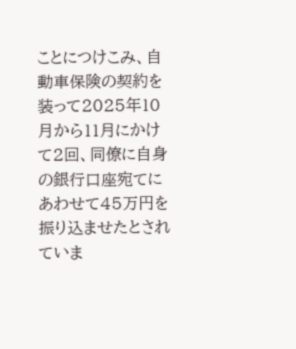ことにつけこみ、自動車保険の契約を装って2025年10月から11月にかけて2回、同僚に自身の銀行口座宛てにあわせて45万円を振り込ませたとされていま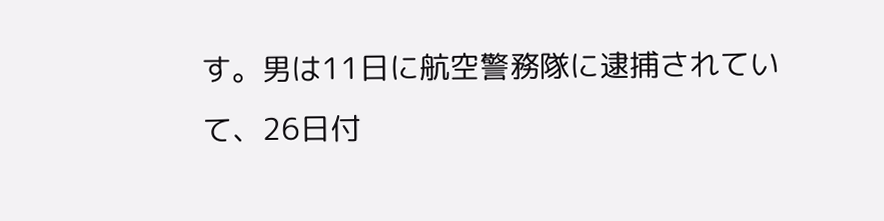す。男は11日に航空警務隊に逮捕されていて、26日付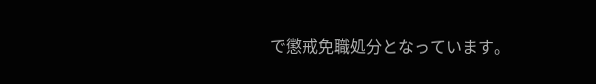で懲戒免職処分となっています。